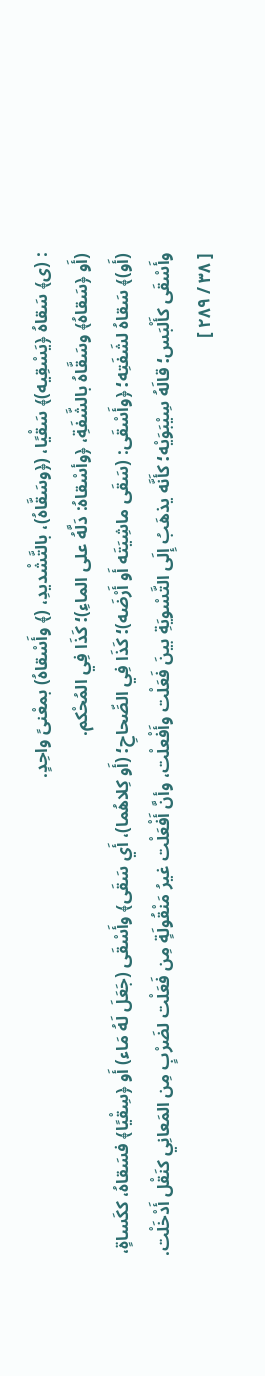: (ى﴾ سَقاهُ ﴿يَسْقِيه)﴾ سَقْيًا، (﴿وسَقَّاهُ)، بالتَّشْديدِ، (﴾ وأَسْقاهُ) بمعْنىً واحِدٍ.
(أَو ﴿سَقاهُ﴾ وسَقَّاهُ بالشَّفَةِ، ﴿وأسْقاهُ: دَلَّهُ على الماءِ)؛ كَذَا فِي المُحْكم.
(أَو)﴾ سَقاهُ لشَفَتِه؛ ﴿وأَسْقَى: (سَقَى ماشِيَتَه أَو أَرْضَه)؛ كَذَا فِي الصِّحاحِ؛ (أَو كِلاهُما)، أَي سَقَى﴾ وأَسْقَى (جَعَلَ لَهُ مَاء) أَو ﴿سِقْيًا﴾ فسَقاهُ، ككَساةٍ، وأَسْقَى كأَلْبَس؛ قالَهُ سِيْبَوَيْه؛ كأَنَّه يذهَبُ إِلَى التَّسْويَةِ بينَ فَعَلْت وأَفْعلْت، وأنَّ أَفْعَلْت غيرُ مَنْقُولَةٍ مِن فَعَلْت لضَرْبٍ مِن المَعانِي كنَقْل أَدْخَلْت.
[ ٣٨ / ٢٨٩ ]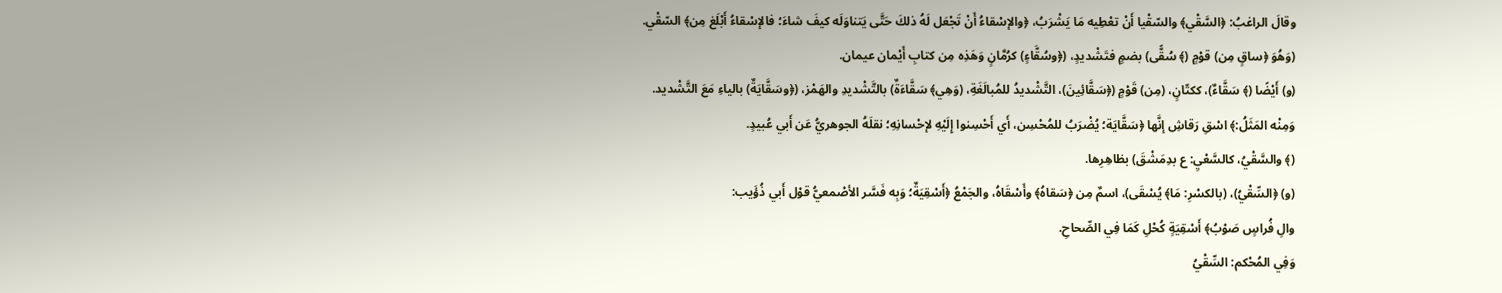وقالَ الراغبُ: ﴿السَّقْي﴾ والسّقْيا أَنْ تعْطِيه مَا يَشْرَبُ، ﴿والإسْقاءُ أَنْ تَجْعَل لَهُ ذلكَ حَتَّى يَتناوَلَه كيفَ شاءَ؛ فالإسْقاءُ أَبْلَغ مِن﴾ السّقْي.
(وَهُوَ ﴿ساقٍ مِن) قوْمٍ (﴾ سُقًّى) بضمٍ فتَشْديدٍ، (﴿وسُقَّاءٍ) كرُمَّانٍ وَهَذِه مِن كتابِ أَيْمان عيمان.
(و) أَيْضًا (﴾ سَقَّاءٌ)، ككتّانٍ، (مِن) قَوْمٍ (﴿سَقَّائِينَ)، التَّشْديدُ للمُبالَغَةِ، (وَهِي﴾ سَقَّاءَةٌ) بالتَّشْديدِ والهَمْز، (﴿وسَقَّايَةٌ) بالياءِ مَعَ التَّشْديد.
وَمِنْه المَثَلُ:﴾ اسْقِ رَقاشِ إنَّها ﴿سَقَّايَة؛ يُضْرَبُ للمُحْسِن، أَي أَحْسِنوا إِلَيْهِ لإحْسانِهِ؛ نقلَهُ الجوهريُّ عَن أَبي عُبيدٍ.
(﴾ والسَّقْيُ، كالسَّعْيِ: ع بدِمَشْقَ) بظاهِرِها.
(و) ﴿السِّقْيُ)، (بالكسْرِ: مَا﴾ يُسْقَى)، اسمٌ مِن ﴿سَقاهُ﴾ وأَسْقَاهُ، والجَمْعُ ﴿أَسْقِيَةٌ؛ وَبِه فَسَّر الأصْمعيُّ قوْل أَبي ذُؤَيب:
والِ فُراسٍ صَوْبُ﴾ أَسْقِيَةٍ كُحْلِ كَمَا فِي الصِّحاحِ.
وَفِي المُحْكم: السِّقْيُ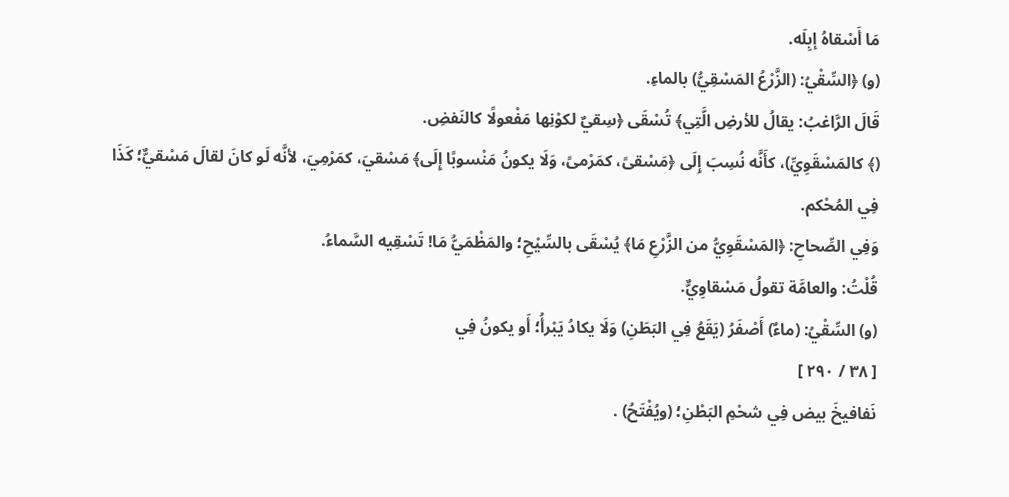مَا أَسْقاهُ إبِلَه.
(و) ﴿السِّقْيُ: (الزَّرْعُ المَسْقِيُّ) بالماءِ.
قَالَ الرَّاغبُ: يقالُ للأرضِ الَّتِي﴾ تُسْقَى ﴿سِقيٌ لكوْنِها مَفْعولًا كالنَفضِ.
(﴾ كالمَسْقَوِيِّ)، كأَنَّه نُسِبَ إِلَى ﴿مَسْقىً، كمَرْمىً، وَلَا يكونُ مَنْسوبًا إِلَى﴾ مَسْقيَ، كمَرْمِيَ، لأنَّه لَو كانَ لقالَ مَسْقيٌّ؛ كَذَا فِي المُحْكم.
وَفِي الصِّحاحِ: ﴿المَسْقَوِيُّ من الزَّرْعِ مَا﴾ يُسْقَى بالسِّيْحِ؛ والمَظْمَيُّ مَا! تَسْقِيه السَّماءُ.
قُلْتُ: والعامَّة تقولُ مَسْقاوِيٌّ.
(و) السِّقْيُ: (ماءٌ) أَصْفَرُ (يَقَعُ فِي البَطَنِ) وَلَا يكادُ يَبْرأُ؛ أَو يكونُ فِي
[ ٣٨ / ٢٩٠ ]
نَفافيخَ بيض فِي شحْمِ البَطْنِ؛ (ويُفْتَحُ) .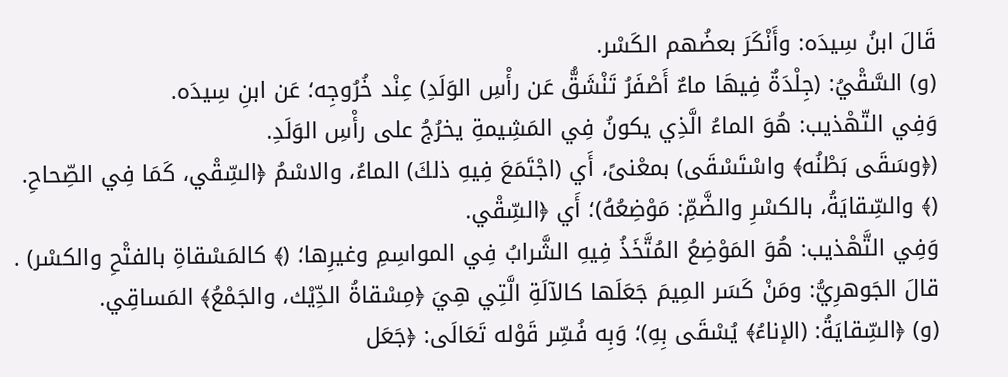قَالَ ابنُ سِيدَه: وأَنْكَرَ بعضُهم الكَسْر.
(و) السَّقْيُ: (جِلْدَةٌ فِيهَا ماءٌ أَصْفَرُ تَنْشَقُّ عَن رأْسِ الوَلَدِ) عِنْد خُرُوجِه؛ عَن ابنِ سِيدَه.
وَفِي التّهْذيب: هُوَ الماءُ الَّذِي يكونُ فِي المَشِيمةِ يخرُجُ على رأْسِ الوَلَدِ.
(﴿وسَقَى بَطْنُه﴾ واسْتَسْقَى) بمعْنىً، أَي (اجْتَمَعَ فِيهِ ذلكَ) الماءُ، والاسْمُ ﴿السِّقْي، كَمَا فِي الصِّحاحِ.
(﴾ والسِّقايَةُ، بالكسْرِ والضَّمِّ: مَوْضِعُهُ)؛ أَي ﴿السِّقْي.
وَفِي التَّهْذيب: هُوَ المَوْضِعُ المُتَّخَذُ فِيهِ الشَّرابُ فِي المواسِمِ وغيرِها؛ (﴾ كالمَسْقاةِ بالفتْحِ والكسْر) .
قالَ الجَوهرِيُّ: ومَنْ كَسَر المِيمَ جَعَلَها كالآلَةِ الَّتِي هِيَ ﴿مِسْقاةُ الدِّيْك، والجَمْعُ﴾ المَساقِي.
(و) ﴿السِّقايَةُ: (الإناءُ﴾ يُسْقَى بِهِ)؛ وَبِه فُسِّر قَوْله تَعَالَى: ﴿جَعَل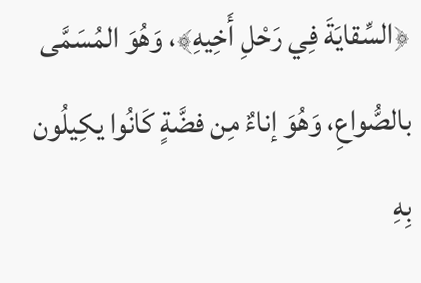﴿السِّقايَةَ فِي رَحْلِ أَخِيهِ﴾، وَهُوَ المُسَمَّى بالصُّواعِ، وَهُوَ إناءٌ مِن فضَّةٍ كَانُوا يكِيلُون بِهِ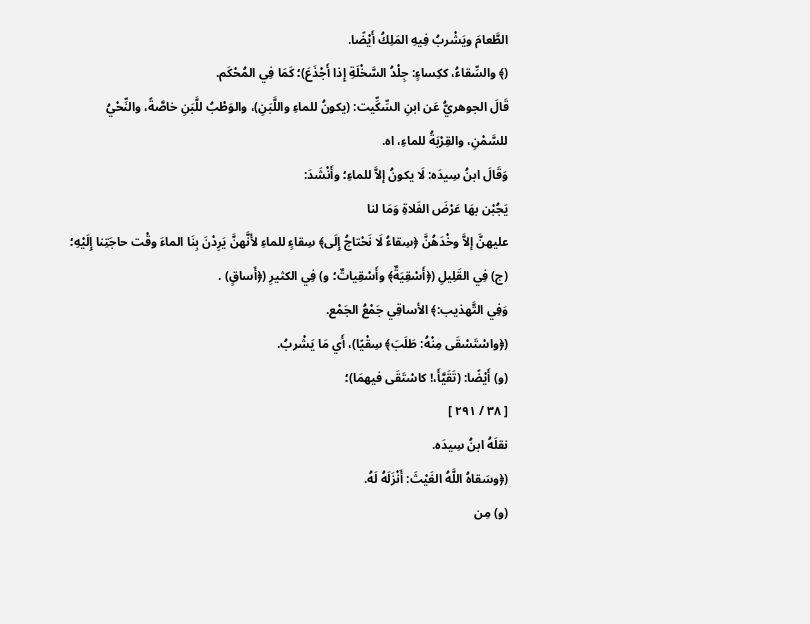الطَّعامَ ويَشْربُ فِيهِ المَلِكُ أَيْضًا.
(﴾ والسِّقاءُ، ككِساءٍ: جِلْدُ السَّخْلَةِ إِذا أَجْذَعَ)؛ كَمَا فِي المُحْكَم.
قَالَ الجوهريُّ عَن ابنِ السِّكِّيت: (يكونُ للماءِ واللَّبَنِ)، والوَطْبُ للَّبَنِ خاصَّةً، والنِّحْيُ للسَّمْنِ، والقِرْبَةُ للماءِ، اه.
وَقَالَ ابنُ سِيدَه: لَا يكونُ إلاَّ للماءِ؛ وأَنْشَدَ:
يَجُبْن بهَا عَرْضَ الفَلاةِ وَمَا لنا
عليهنَّ إلاَّ وخْدَهُنَّ ﴿سِقاءُ لَا نَحْتاجُ إِلَى﴾ سِقاءٍ للماءِ لأَنَّهنَّ يَرِدْنَ بِنَا الماءَ وقْت حاجَتِنا إِلَيْهِ؛ (ج) فِي القَلِيلِ (﴿أَسْقِيَةٌ﴾ وأَسْقِياتٌ؛ و) فِي الكثيرِ (﴿أَساقٍ) .
وَفِي التَّهذيب:﴾ الأساقِي جَمْعُ الجَمْع.
(﴿واسْتَسْقَى مِنْهُ: طَلَبَ﴾ سِقْيًا)، أَي مَا يَشْربُ.
(و) أَيْضًا: (تَقَيَّأَ،! كاسْتَقَى فيهمَا)؛
[ ٣٨ / ٢٩١ ]
نقلَهُ ابنُ سِيدَه.
(﴿وسَقاهُ اللَّهُ الغَيْثَ: أَنْزَلَهُ لَهُ.
(و) مِن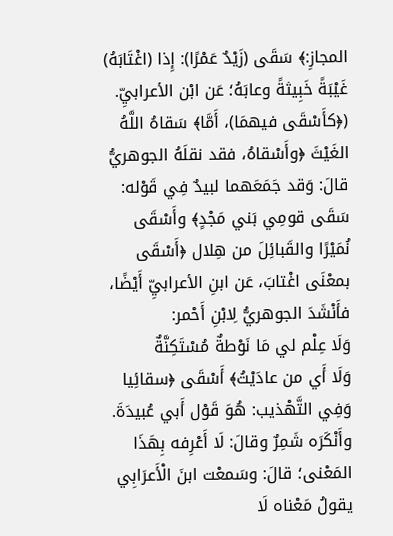المجازِ:﴾ سَقَى (زَيْدٌ عَمْرًا): إِذا (اغْتَابَهُ) غَيْبَةً خَبِيثةً وعابَهُ؛ عَن ابْن الأعرابيِّ.
(﴿كأَسْقَى فيهمَا)، أَمَّا﴾ سَقاهُ اللَّهُ الغَيْثَ ﴿وأَسْقاهُ، فقد نقلَهُ الجوهريُّ قالَ: وَقد جَمَعَهما لبيدٌ فِي قَوْله:
سَقَى قومِي بَني مَجْدٍ﴾ وأَسْقَى
نُمَيْرًا والقَبائِلَ من هِلال ﴿أَسْقَى بمعْنَى اغْتابَ، عَن ابنِ الأعرابيِّ أَيْضًا، فأَنْشَدَ الجوهريُّ لِابْنِ أَحْمر:
وَلَا عِلْم لي مَا نَوْطةٌ مُسْتَكِنَّةٌ
وَلَا أَي من عادَيْتُ﴾ أَسْقَى ﴿سقائِيا وَفِي التَّهْذيب: هُوَ قَوْل أَبي عُبيدَةَ.
وأَنْكَرَه شَمِرٌ وقالَ: لَا أَعْرِفه بِهَذَا المَعْنى؛ قالَ: وسَمعْت ابنَ الْأَعرَابِي يقولُ مَعْناه لَا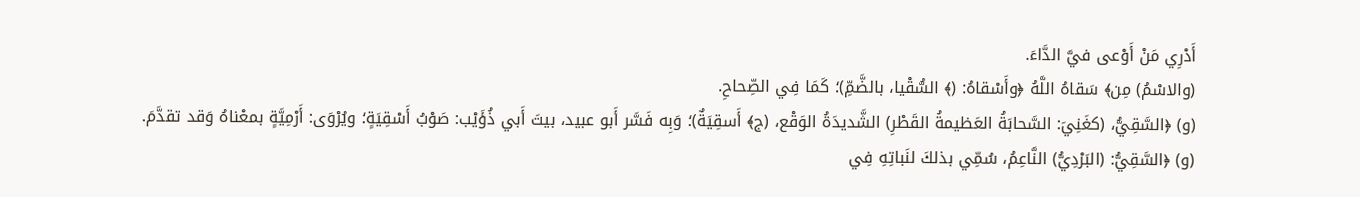أَدْرِي مَنْ أَوْعى فيَّ الدَّاءَ.
(والاسْمُ) مِن﴾ سَقاهُ اللَّهُ ﴿وأَسْقاهُ: (﴾ السُّقْيا، بالضَّمِّ)؛ كَمَا فِي الصِّحاحِ.
(و) ﴿السَّقِيُّ، (كغَنِيَ: السَّحابَةُ العَظيمةُ القَطْرِ) الشَّديدَةُ الوَقْع، (ج﴾ أَسقِيَةٌ)؛ وَبِه فَسَّر أَبو عبيد، بيتَ أَبي ذُؤَيْب: صَوْبُ أَسْقِيَةٍ؛ ويُرْوَى: أَرْمِيَّةٍ بمعْناهُ وَقد تقدَّمَ.
(و) ﴿السَّقِيُّ: (البَرْدِيُّ) النَّاعِمُ، سُمِّي بذلكَ لنَباتِهِ فِي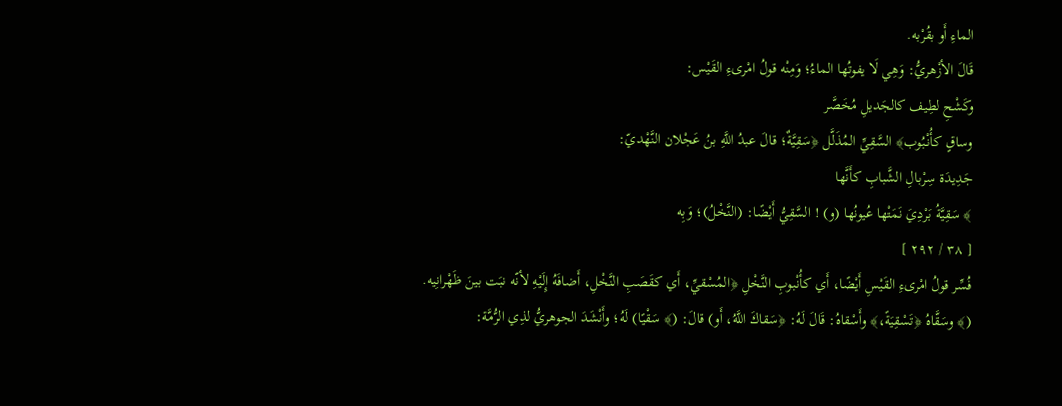الماءِ أَو بقُرْبه.
قَالَ الأزْهريُّ: وَهِي لَا يفوتُها الماءُ؛ وَمِنْه قولُ امْرىءِ القَيْس:
وكَشْحِ لطِيف كالجَديلِ مُخَصَّر
وساقٍ كأُنْبُوب﴾ السَّقِيِّ المُذَلَّل ﴿سَقِيَّةٌ؛ قالَ عبدُ اللَّهِ بنُ عَجْلان النَّهْديّ:
جَدِيدَة سِرْبالِ الشَّبابِ كأَنَّها
﴾ سَقِيَّةُ بَرْدِيَ نَمَتْها عُيونُها (و) ! السَّقِيُّ أَيْضًا: (النَّخْلُ)؛ وَبِه
[ ٣٨ / ٢٩٢ ]
فُسِّر قولُ امْرىءِ القَيْسِ أَيْضًا، أَي كأُنْبوبِ النَّخْلِ ﴿المُسْقيِّ، أَي كقَصَبِ النَّخْلِ، أَضافَهُ إِلَيْهِ لأنّه نبَت بينَ ظَهْرانِيه.
(﴾ وسَقَّاهُ ﴿تَسْقِيَةً،﴾ وأَسْقاهُ: قَالَ لَهُ: ﴿سَقاكَ اللَّهُ، أَو) قالَ: (﴾ سَقْيًا) لَهُ؛ وأَنْشَدَ الجوهريُّ لذِي الرُّمَّة: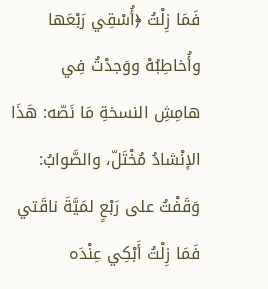فَمَا زِلْتُ ﴿أُسْقِي رَبْعَها وأُخاطِبُهْ ووَجدْتُ فِي هامِشِ النسخةِ مَا نَصّه: هَذَا الإنْشادُ مُخْتَلّ، والصَّوابُ:
وَقَفْتُ على رَبْعٍ لمَيَّةَ ناقَتي
فَمَا زِلْتُ أَبْكِي عِنْدَه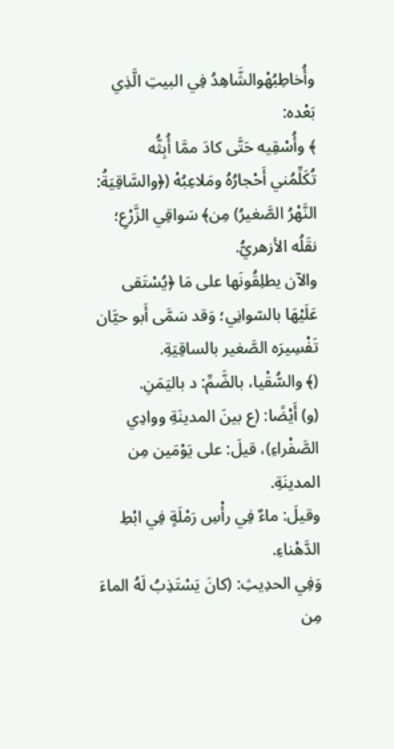وأُخاطِبُهْوالشَّاهِدُ فِي البيتِ الَّذِي بَعْده:
﴾ وأُسْقِيه حَتَّى كادَ ممَّا أُبِثُّه
تُكَلِّمُني أَحْجارُهُ ومَلاعِبُهْ (﴿والسَّاقِيَةُ: النَّهْرُ الصَّغيرُ) مِن﴾ سَواقِي الزَّرْعِ؛ نقَلُه الأزهريُّ.
والآن يطلِقُونَها على مَا ﴿يُسْتَقى عَلَيْهَا بالسّوانِي؛ وَقد سَمَّى أَبو حيَّان تَفْسِيرَه الصَّغير بالساقِيَةِ.
(﴾ والسُّقْيا، بالضَّمِّ: د باليَمَنِ.
(و) أَيْضًا: (ع بينَ المدينَةِ ووادِي الصَّفْراءِ)، قيلَ: على يَوْمَين مِن المدينَةِ.
وقيلَ: ماءٌ فِي رأْسِ رَمْلَةٍ فِي ابْطِ الدَّهْناءِ.
وَفِي الحدِيثِ: (كانَ يَسْتَذِبُ لَهُ الماءَ مِن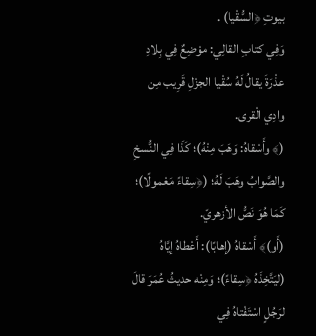بيوتِ ﴿السُّقْيا) .
وَفِي كتابِ القالِي: موْضِعٌ فِي بِلادِ عذْرَةَ يقالُ لَهُ سُقْيا الجزْلِ قَرِيب مِن وادِي الْقرى.
(﴾ وأَسْقاهُ: وَهَبَ مِنْهُ)؛ كَذَا فِي النُّسخِ والصَّوابُ وهَبَ لَهُ؛ (﴿سِقاءً مَعْمولًا)؛ كَمَا هُوَ نَصُّ الأزهريّ.
(أَو)﴾ أَسْقاهُ (إهابًا): أَعْطاهُ إيَّاهُ (ليَتَّخِذَهُ ﴿سِقاءً)؛ وَمِنْه حديثُ عُمَرَ قالَ لرَجُلٍ اسْتَفْتاهُ فِي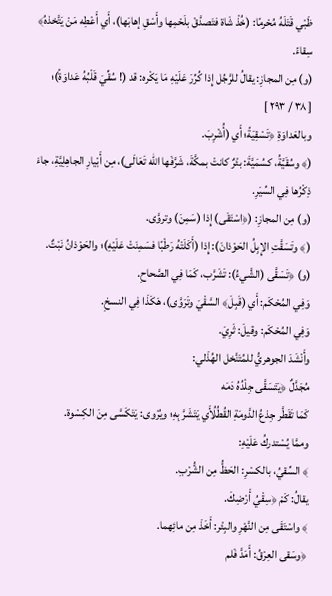ظَبْي قَتَلَهُ مُحْرمًا: (خُذْ شَاة فتَصدَّقْ بلَحْمِها وأَسْقِ إهابَها)، أَي أَعْطِه مَنْ يَتَّخذهُ﴾ سِقاءً.
(و) مِن المجازِ: يقالُ للرَّجُل إِذا كُرِّرَ عَلَيْهِ مَا يَكْره: قد (! سُقِّيَ قَلْبُهُ عَداوَةً)؛
[ ٣٨ / ٢٩٣ ]
وبالعَداوَةِ ﴿تَسْقِيَةً؛ أَي (أُشْرِبَ.
(﴾ وسُقَيَّةُ، كسُمَيَّةَ: بئْرٌ كانتْ بمكَّةَ، شَرَّفَها الله تَعَالَى)، مِن أَبْيارِ الجاهِلِيَّةِ، جاءَ ذِكْرُها فِي السِّيَرِ.
(و) مِن المجازِ: (﴿اسْتَقَى) إِذا (سَمِنَ) وتروَّى.
(﴾ وتَسَقَّتِ الإِبِلُ الحَوْذانَ): إِذا (أَكَلَتْهُ رَطْبًا فسَمِنَتْ عَلَيْهِ)؛ والحَوْذانُ نَبْتٌ.
(و) ﴿تَسَقَّى (الشَّيءُ): تَشَرَّب، كَمَا فِي الصَّحاحِ.
وَفِي المُحْكَم: أَي (قَبِلَ﴾ السَّقْيَ وتَرَوَّى)، هَكَذَا فِي النسخِ.
وَفِي المُحْكَم: وقيلَ: ثَرِيَ.
وأَنْشَدَ الجوهريُّ للمُتَنَّخل الهُذَلي:
مُجَدَّلٌ ﴿يَتَسَقَّى جِلْدُهُ دَمَه
كَمَا تَقَطَّر جِذعُ الدَّومَةِ القُطُلُأَي يَتَشَرَّ بِهِ؛ ويُرْوى: يَتَكَسَّى مِنَ الكِسْوة.
وممَّا يُسْتدركُ عَلَيْهِ:
﴾ السِّقيُ، بالكسْرِ: الحَظُّ مِن الشُّرْبِ.
يقالُ: كَمْ ﴿سِقْيُ أَرْضِكَ.
﴾ واسْتَقَى مِن النَّهْرِ والبِئْر: أَخَذَ مِن مائِهما.
﴿وسَقى العِرْقُ: أَمَدَّ فَلم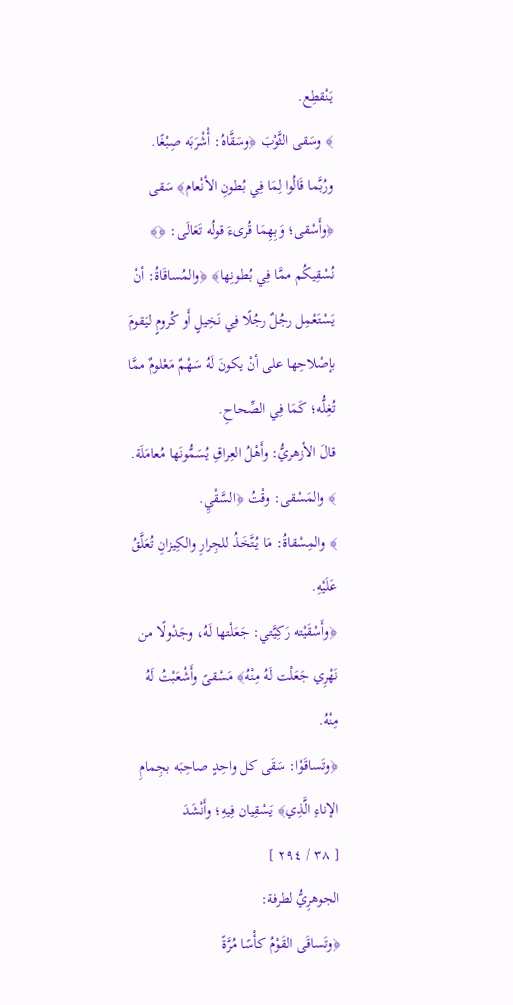يَنْقطِع.
﴾ وسَقى الثَّوْبَ ﴿وسَقَّاهُ: أْشْرَبَه صِبْغًا.
ورُبَّما قَالُوا لِمَا فِي بُطونِ الأنْعام﴾ سَقى ﴿وأَسْقى؛ وَبِهِمَا قُرىءَ قولُه تَعَالَى: ﴿﴾ نُسْقِيكُم ممَّا فِي بُطونِها﴾ ﴿والمُساقَاةُ: أنْ يَسْتَعْمِل رجُلٌ رجُلًا فِي نَخِيلٍ أَو كُرومٍ ليَقومَ بإصْلاحِها على أنْ يكونَ لَهُ سَهْمٌ مَعْلومٌ ممَّا تُغِلُّه؛ كَمَا فِي الصِّحاحِ.
قالَ الأزهريُّ: وأَهْلُ العِراقِ يُسَمُّونَها مُعامَلَة.
﴾ والمَسْقى: وقْتُ ﴿السَّقْيِ.
﴾ والمِسْقاةُ: مَا يُتَّخَذُ للجِرارِ والكِيزانِ تُعَلَّقُ عَلَيْهِ.
﴿وأَسْقَيْته رَكِيَّتي: جَعَلْتها لَهُ، وجَدْولًا من نَهْرِي جَعَلْت لَهُ مِنْهُ﴾ مَسْقىً وأَشْعَبْتُ لَهُ مِنْهُ.
﴿وتَساقَوْا: سَقَى كل واحِدٍ صاحِبَه بجِمامِ الإناءِ الَّذِي﴾ يَسْقِيان فِيهِ؛ وأَنْشَدَ
[ ٣٨ / ٢٩٤ ]
الجوهرِيُّ لطرفة:
﴿وتَساقَى القَوْمُ كأْسًا مُرَّةً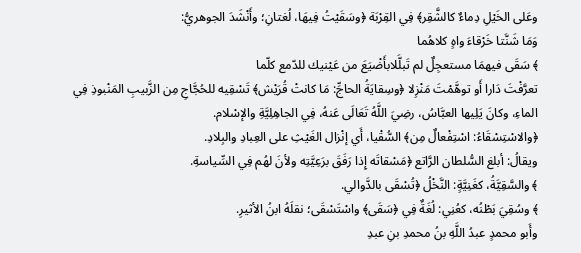وعَلى الخَيْلِ دِماءٌ كالشَّقِر﴾ فِي القِرْبَة ﴿وسَقَيْتُ فِيهَا، لُغتانِ؛ وأَنْشَدَ الجوهريُّ:
وَمَا شَنَّتا خَرْقاءَ واهٍ كلاهُما
﴾ سَقَى فيهمَا مستعجِلٌ لم تَبلَّلابأَضْيَعَ من عَيْنيك للدّمع كلّما
تعرَّفْتَ دَارا أَو توهَّمْتَ مَنْزِلا ﴿وسِقايَةُ الحاجِّ: مَا كانتْ قُرَيْش﴾ تَسْقِيه للحُجَّاجِ مِن الزَّبيبِ المَنْبوذِ فِي الماءِ، وكانَ يَلِيها العبَّاسُ، رضِيَ اللَّهُ تَعَالَى عَنهُ، فِي الجاهِلِيَّةِ والإسْلام.
﴿والاسْتِسْقَاءُ: اسْتِفْعالٌ مِن﴾ السُّقْيا، أَي إنْزال الغَيْثِ على العِبادِ والبِلادِ.
ويقالُ: أبلغ السُّلطان الرَّاتع ﴿مَسْقاتَه إِذا رَفَقَ برَعِيَّتِه ولأنَ لهُم فِي السِّياسةِ.
﴾ والسَّقِيَّةُ، كغَنِيَّةٍ: النَّخْلُ ﴿تُسْقَى بالدَّوالي.
﴾ وسُقِيَ بَطْنُه، كعُنِي: لُغَةٌ فِي ﴿سَقَى﴾ واسْتَسْقَى؛ نقلَهُ ابنُ الأثيرِ.
وأَبو محمدٍ عبدُ اللَّهِ بنُ محمدِ بنِ عبدِ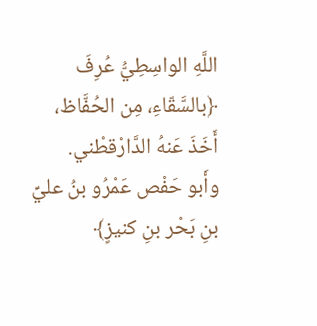اللَّهِ الواسِطِيُّ عُرِفَ ﴿بالسَّقّاءِ، مِن الحُفَّاظ، أَخَذَ عَنهُ الدَّارْقطْني.
وأَبو حَفْص عَمْرُو بنُ عليِّ بنِ بَحْر بنِ كنيزٍ﴾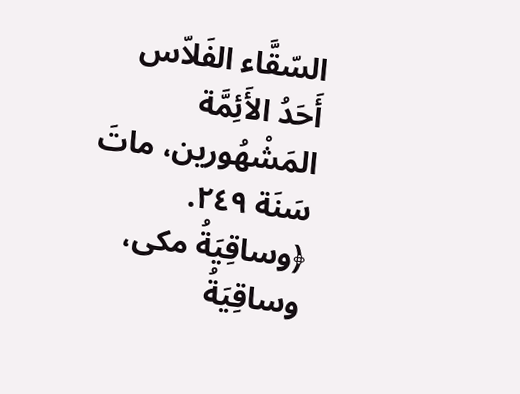السّقَّاء الفَلاّس أَحَدُ الأَئِمَّة المَشْهُورين، ماتَ سَنَة ٢٤٩.
﴿وساقِيَةُ مكى، وساقِيَةُ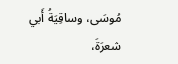مُوسَى، وساقِيَةُ أَبي شعرَةَ،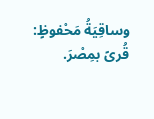وساقِيَةُ مَحْفوظٍ: قُرىً بمِصْرَ.